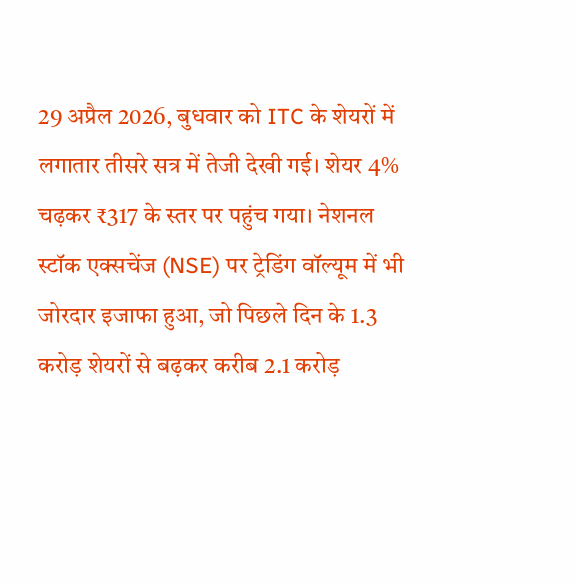29 अप्रैल 2026, बुधवार को ITC के शेयरों में लगातार तीसरे सत्र में तेजी देखी गई। शेयर 4% चढ़कर ₹317 के स्तर पर पहुंच गया। नेशनल स्टॉक एक्सचेंज (NSE) पर ट्रेडिंग वॉल्यूम में भी जोरदार इजाफा हुआ, जो पिछले दिन के 1.3 करोड़ शेयरों से बढ़कर करीब 2.1 करोड़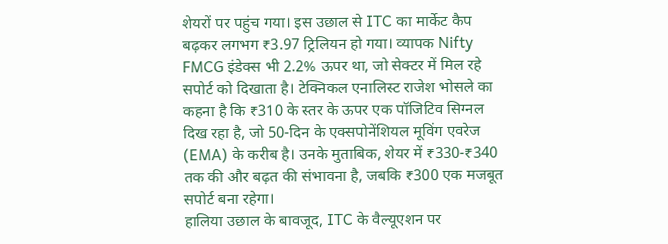शेयरों पर पहुंच गया। इस उछाल से ITC का मार्केट कैप बढ़कर लगभग ₹3.97 ट्रिलियन हो गया। व्यापक Nifty FMCG इंडेक्स भी 2.2% ऊपर था, जो सेक्टर में मिल रहे सपोर्ट को दिखाता है। टेक्निकल एनालिस्ट राजेश भोसले का कहना है कि ₹310 के स्तर के ऊपर एक पॉजिटिव सिग्नल दिख रहा है, जो 50-दिन के एक्सपोनेंशियल मूविंग एवरेज (EMA) के करीब है। उनके मुताबिक, शेयर में ₹330-₹340 तक की और बढ़त की संभावना है, जबकि ₹300 एक मजबूत सपोर्ट बना रहेगा।
हालिया उछाल के बावजूद, ITC के वैल्यूएशन पर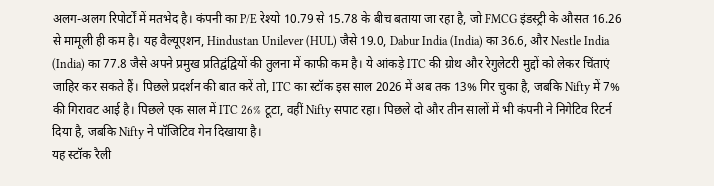अलग-अलग रिपोर्टों में मतभेद है। कंपनी का P/E रेश्यो 10.79 से 15.78 के बीच बताया जा रहा है, जो FMCG इंडस्ट्री के औसत 16.26 से मामूली ही कम है। यह वैल्यूएशन, Hindustan Unilever (HUL) जैसे 19.0, Dabur India (India) का 36.6, और Nestle India (India) का 77.8 जैसे अपने प्रमुख प्रतिद्वंद्वियों की तुलना में काफी कम है। ये आंकड़े ITC की ग्रोथ और रेगुलेटरी मुद्दों को लेकर चिंताएं जाहिर कर सकते हैं। पिछले प्रदर्शन की बात करें तो, ITC का स्टॉक इस साल 2026 में अब तक 13% गिर चुका है, जबकि Nifty में 7% की गिरावट आई है। पिछले एक साल में ITC 26% टूटा, वहीं Nifty सपाट रहा। पिछले दो और तीन सालों में भी कंपनी ने निगेटिव रिटर्न दिया है, जबकि Nifty ने पॉजिटिव गेन दिखाया है।
यह स्टॉक रैली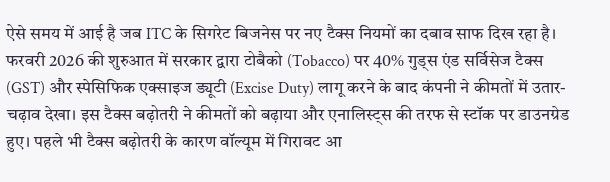ऐसे समय में आई है जब ITC के सिगरेट बिजनेस पर नए टैक्स नियमों का दबाव साफ दिख रहा है। फरवरी 2026 की शुरुआत में सरकार द्वारा टोबैको (Tobacco) पर 40% गुड्स एंड सर्विसेज टैक्स (GST) और स्पेसिफिक एक्साइज ड्यूटी (Excise Duty) लागू करने के बाद कंपनी ने कीमतों में उतार-चढ़ाव देखा। इस टैक्स बढ़ोतरी ने कीमतों को बढ़ाया और एनालिस्ट्स की तरफ से स्टॉक पर डाउनग्रेड हुए। पहले भी टैक्स बढ़ोतरी के कारण वॉल्यूम में गिरावट आ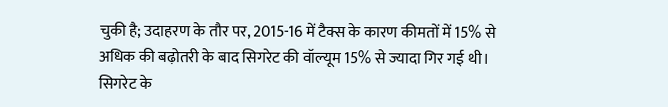चुकी है; उदाहरण के तौर पर, 2015-16 में टैक्स के कारण कीमतों में 15% से अधिक की बढ़ोतरी के बाद सिगरेट की वॉल्यूम 15% से ज्यादा गिर गई थी। सिगरेट के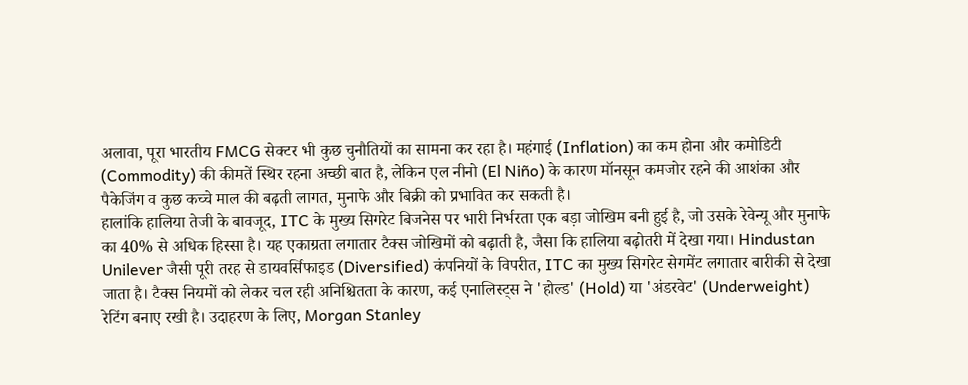अलावा, पूरा भारतीय FMCG सेक्टर भी कुछ चुनौतियों का सामना कर रहा है। महंगाई (Inflation) का कम होना और कमोडिटी (Commodity) की कीमतें स्थिर रहना अच्छी बात है, लेकिन एल नीनो (El Niño) के कारण मॉनसून कमजोर रहने की आशंका और पैकेजिंग व कुछ कच्चे माल की बढ़ती लागत, मुनाफे और बिक्री को प्रभावित कर सकती है।
हालांकि हालिया तेजी के बावजूद, ITC के मुख्य सिगरेट बिजनेस पर भारी निर्भरता एक बड़ा जोखिम बनी हुई है, जो उसके रेवेन्यू और मुनाफे का 40% से अधिक हिस्सा है। यह एकाग्रता लगातार टैक्स जोखिमों को बढ़ाती है, जैसा कि हालिया बढ़ोतरी में देखा गया। Hindustan Unilever जैसी पूरी तरह से डायवर्सिफाइड (Diversified) कंपनियों के विपरीत, ITC का मुख्य सिगरेट सेगमेंट लगातार बारीकी से देखा जाता है। टैक्स नियमों को लेकर चल रही अनिश्चितता के कारण, कई एनालिस्ट्स ने 'होल्ड' (Hold) या 'अंडरवेट' (Underweight) रेटिंग बनाए रखी है। उदाहरण के लिए, Morgan Stanley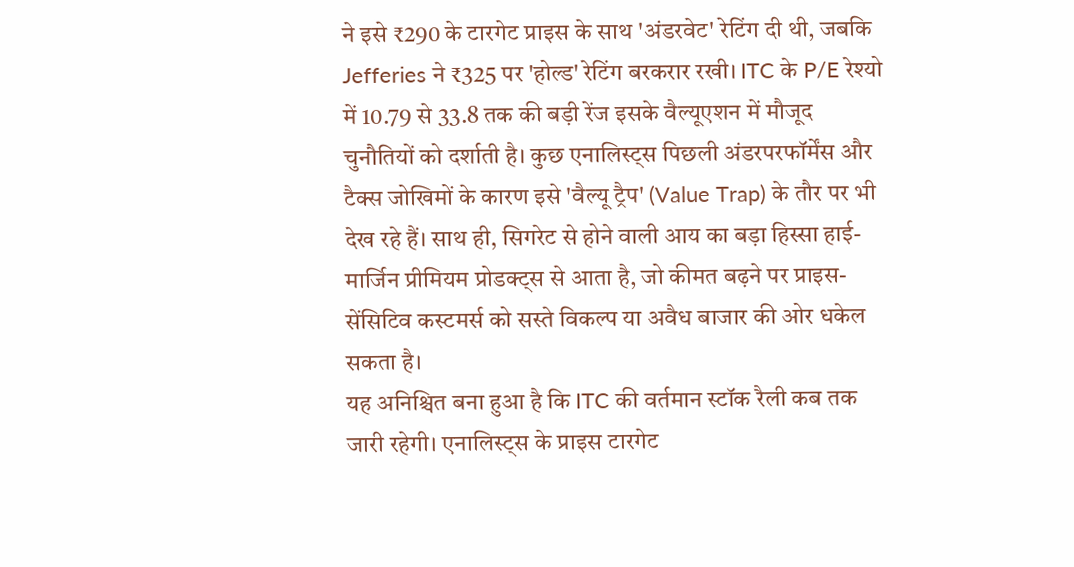ने इसे ₹290 के टारगेट प्राइस के साथ 'अंडरवेट' रेटिंग दी थी, जबकि Jefferies ने ₹325 पर 'होल्ड' रेटिंग बरकरार रखी। ITC के P/E रेश्यो में 10.79 से 33.8 तक की बड़ी रेंज इसके वैल्यूएशन में मौजूद चुनौतियों को दर्शाती है। कुछ एनालिस्ट्स पिछली अंडरपरफॉर्मेंस और टैक्स जोखिमों के कारण इसे 'वैल्यू ट्रैप' (Value Trap) के तौर पर भी देख रहे हैं। साथ ही, सिगरेट से होने वाली आय का बड़ा हिस्सा हाई-मार्जिन प्रीमियम प्रोडक्ट्स से आता है, जो कीमत बढ़ने पर प्राइस-सेंसिटिव कस्टमर्स को सस्ते विकल्प या अवैध बाजार की ओर धकेल सकता है।
यह अनिश्चित बना हुआ है कि ITC की वर्तमान स्टॉक रैली कब तक जारी रहेगी। एनालिस्ट्स के प्राइस टारगेट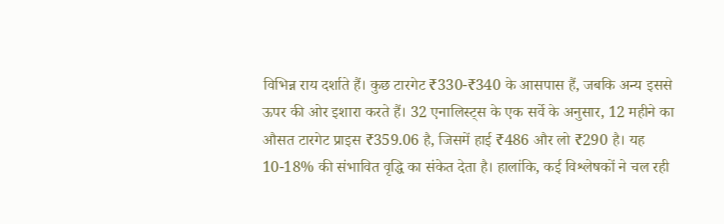विभिन्न राय दर्शाते हैं। कुछ टारगेट ₹330-₹340 के आसपास हैं, जबकि अन्य इससे ऊपर की ओर इशारा करते हैं। 32 एनालिस्ट्स के एक सर्वे के अनुसार, 12 महीने का औसत टारगेट प्राइस ₹359.06 है, जिसमें हाई ₹486 और लो ₹290 है। यह 10-18% की संभावित वृद्धि का संकेत देता है। हालांकि, कई विश्लेषकों ने चल रही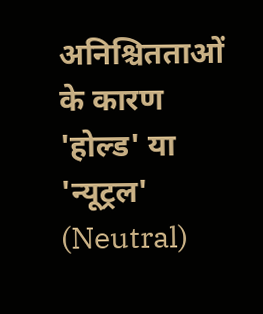अनिश्चितताओं के कारण 'होल्ड' या 'न्यूट्रल' (Neutral)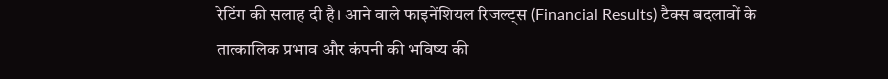रेटिंग की सलाह दी है। आने वाले फाइनेंशियल रिजल्ट्स (Financial Results) टैक्स बदलावों के तात्कालिक प्रभाव और कंपनी की भविष्य की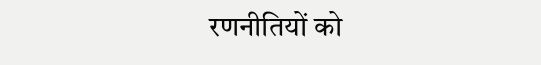रणनीतियों को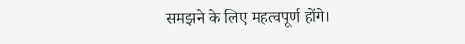समझने के लिए महत्वपूर्ण होंगे।